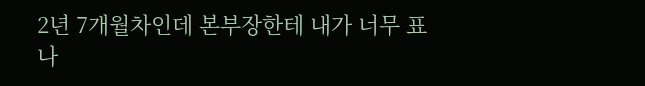2년 7개월차인데 본부장한테 내가 너무 표나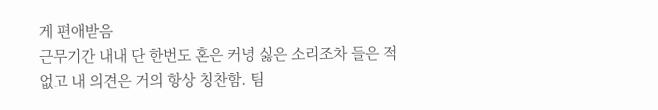게 편애받음
근무기간 내내 단 한번도 혼은 커녕 싫은 소리조차 들은 적 없고 내 의견은 거의 항상 칭찬함. 팀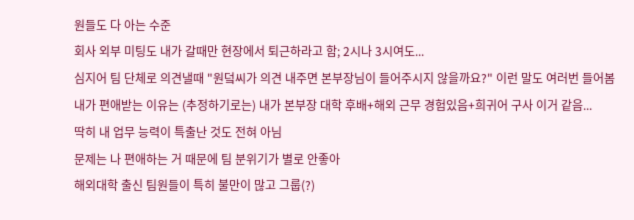원들도 다 아는 수준
회사 외부 미팅도 내가 갈때만 현장에서 퇴근하라고 함; 2시나 3시여도...
심지어 팀 단체로 의견낼때 "원덬씨가 의견 내주면 본부장님이 들어주시지 않을까요?" 이런 말도 여러번 들어봄
내가 편애받는 이유는 (추정하기로는) 내가 본부장 대학 후배+해외 근무 경험있음+희귀어 구사 이거 같음...
딱히 내 업무 능력이 특출난 것도 전혀 아님
문제는 나 편애하는 거 때문에 팀 분위기가 별로 안좋아
해외대학 출신 팀원들이 특히 불만이 많고 그룹(?)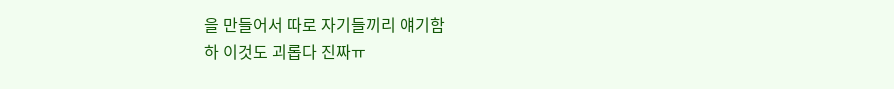을 만들어서 따로 자기들끼리 얘기함
하 이것도 괴롭다 진짜ㅠ